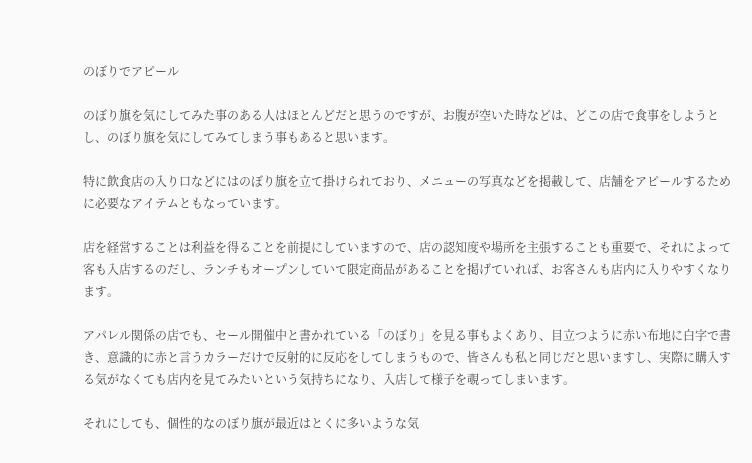のぼりでアピール

のぼり旗を気にしてみた事のある人はほとんどだと思うのですが、お腹が空いた時などは、どこの店で食事をしようとし、のぼり旗を気にしてみてしまう事もあると思います。

特に飲食店の入り口などにはのぼり旗を立て掛けられており、メニューの写真などを掲載して、店舗をアピールするために必要なアイテムともなっています。

店を経営することは利益を得ることを前提にしていますので、店の認知度や場所を主張することも重要で、それによって客も入店するのだし、ランチもオープンしていて限定商品があることを掲げていれば、お客さんも店内に入りやすくなります。

アパレル関係の店でも、セール開催中と書かれている「のぼり」を見る事もよくあり、目立つように赤い布地に白字で書き、意識的に赤と言うカラーだけで反射的に反応をしてしまうもので、皆さんも私と同じだと思いますし、実際に購入する気がなくても店内を見てみたいという気持ちになり、入店して様子を覗ってしまいます。

それにしても、個性的なのぼり旗が最近はとくに多いような気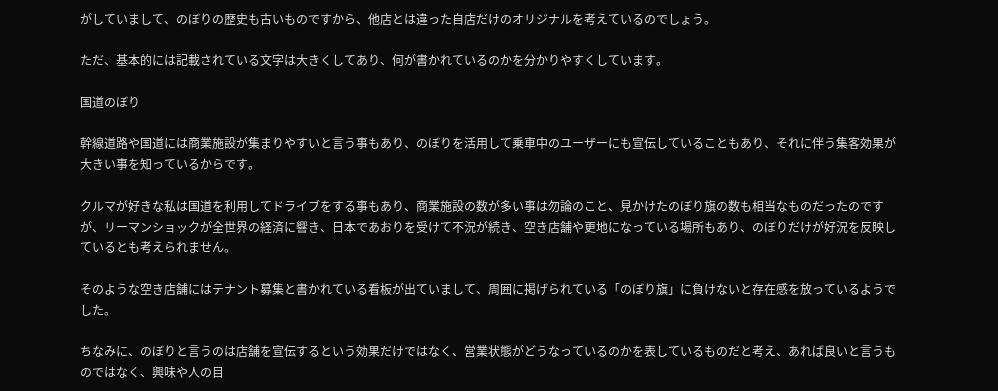がしていまして、のぼりの歴史も古いものですから、他店とは違った自店だけのオリジナルを考えているのでしょう。

ただ、基本的には記載されている文字は大きくしてあり、何が書かれているのかを分かりやすくしています。

国道のぼり

幹線道路や国道には商業施設が集まりやすいと言う事もあり、のぼりを活用して乗車中のユーザーにも宣伝していることもあり、それに伴う集客効果が大きい事を知っているからです。

クルマが好きな私は国道を利用してドライブをする事もあり、商業施設の数が多い事は勿論のこと、見かけたのぼり旗の数も相当なものだったのですが、リーマンショックが全世界の経済に響き、日本であおりを受けて不況が続き、空き店舗や更地になっている場所もあり、のぼりだけが好況を反映しているとも考えられません。

そのような空き店舗にはテナント募集と書かれている看板が出ていまして、周囲に掲げられている「のぼり旗」に負けないと存在感を放っているようでした。

ちなみに、のぼりと言うのは店舗を宣伝するという効果だけではなく、営業状態がどうなっているのかを表しているものだと考え、あれば良いと言うものではなく、興味や人の目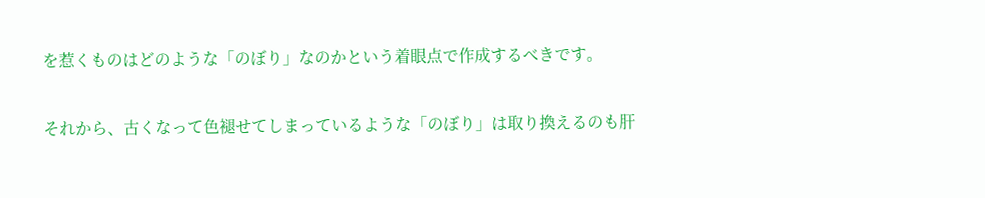を惹くものはどのような「のぼり」なのかという着眼点で作成するべきです。

それから、古くなって色褪せてしまっているような「のぼり」は取り換えるのも肝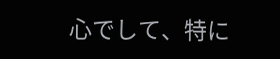心でして、特に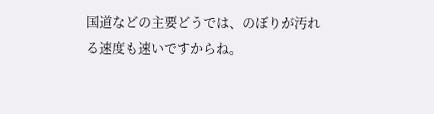国道などの主要どうでは、のぼりが汚れる速度も速いですからね。